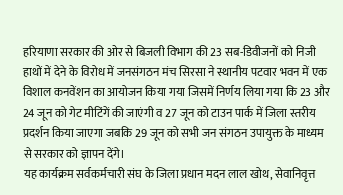हरियाणा सरकार की ओर से बिजली विभाग की 23 सब-डिवीजनों को निजी हाथों में देने के विरोध में जनसंगठन मंच सिरसा ने स्थानीय पटवार भवन में एक विशाल कनवेंशन का आयोजन किया गया जिसमें निर्णय लिया गया कि 23 और 24 जून को गेट मीटिंगें की जाएंगी व 27 जून को टाउन पार्क में जिला स्तरीय प्रदर्शन किया जाएगा जबकि 29 जून को सभी जन संगठन उपायुक्त के माध्यम से सरकार को ज्ञापन देंगे।
यह कार्यक्रम सर्वकर्मचारी संघ के जिला प्रधान मदन लाल खोथ, सेवानिवृत्त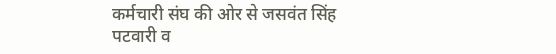कर्मचारी संघ की ओर से जसवंत सिंह पटवारी व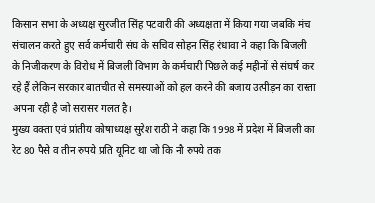किसान सभा के अध्यक्ष सुरजीत सिंह पटवारी की अध्यक्षता में किया गया जबकि मंच संचालन करते हुए सर्व कर्मचारी संघ के सचिव सोहन सिंह रंधावा ने कहा कि बिजली के निजीकरण के विरोध में बिजली विभाग के कर्मचारी पिछले कई महीनों से संघर्ष कर रहे हैं लेकिन सरकार बातचीत से समस्याओं को हल करने की बजाय उत्पीड़न का रास्ता अपना रही है जो सरासर गलत है।
मुख्य वक्ता एवं प्रांतीय कोषाध्यक्ष सुरेश राठी ने कहा कि 1998 में प्रदेश में बिजली का रेट 80 पैसे व तीन रुपये प्रति यूनिट था जो कि नौ रुपये तक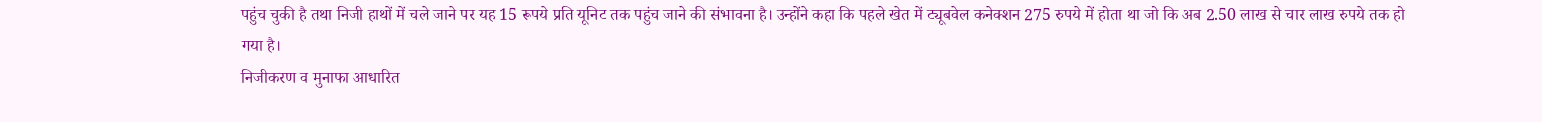पहुंच चुकी है तथा निजी हाथों में चले जाने पर यह 15 रूपये प्रति यूनिट तक पहुंच जाने की संभावना है। उन्होंने कहा कि पहले खेत में ट्यूबवेल कनेक्शन 275 रुपये में होता था जो कि अब 2.50 लाख से चार लाख रुपये तक हो गया है।
निजीकरण व मुनाफा आधारित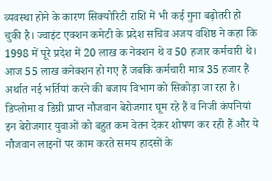व्यवस्था होने के कारण सिक्योरिटी राशि में भी कई गुना बढ़ोतरी हो चुकी है। ज्वाइंट एक्शन कमेटी के प्रदेश सचिव अजय वशिष्ठ ने कहा कि 1998 में पूरे प्रदेश में 20 लाख क नेक्शन थे व 50 हजार कर्मचारी थे। आज 55 लाख कनेक्शन हो गए हैं जबकि कर्मचारी मात्र 35 हजार हैं अर्थात नई भर्तियां करने की बजाय विभाग को सिकोड़ा जा रहा है। डिप्लोमा व डिग्री प्राप्त नौजवान बेरोजगार घूम रहे हैं व निजी कंपनियां इन बेरोजगार युवाओं को बहुत कम वेतन देकर शोषण कर रही हैं और ये नौजवान लाइनों पर काम करते समय हादसों के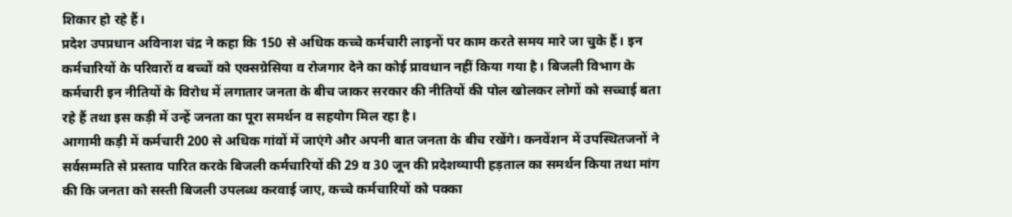शिकार हो रहे हैं।
प्रदेश उपप्रधान अविनाश चंद्र ने कहा कि 150 से अधिक कच्चे कर्मचारी लाइनों पर काम करते समय मारे जा चुके हैं। इन कर्मचारियों के परिवारों व बच्चों को एक्सग्रेसिया व रोजगार देने का कोई प्रावधान नहीं किया गया है। बिजली विभाग के कर्मचारी इन नीतियों के विरोध में लगातार जनता के बीच जाकर सरकार की नीतियों की पोल खोलकर लोगों को सच्चाई बता रहे हैं तथा इस कड़ी में उन्हें जनता का पूरा समर्थन व सहयोग मिल रहा है।
आगामी कड़ी में कर्मचारी 200 से अधिक गांवों में जाएंगे और अपनी बात जनता के बीच रखेंगे। कनवेंशन में उपस्थितजनों ने सर्वसम्मति से प्रस्ताव पारित करके बिजली कर्मचारियों की 29 व 30 जून की प्रदेशव्यापी हड़ताल का समर्थन किया तथा मांग की कि जनता को सस्ती बिजली उपलब्ध करवाई जाए, कच्चे कर्मचारियों को पक्का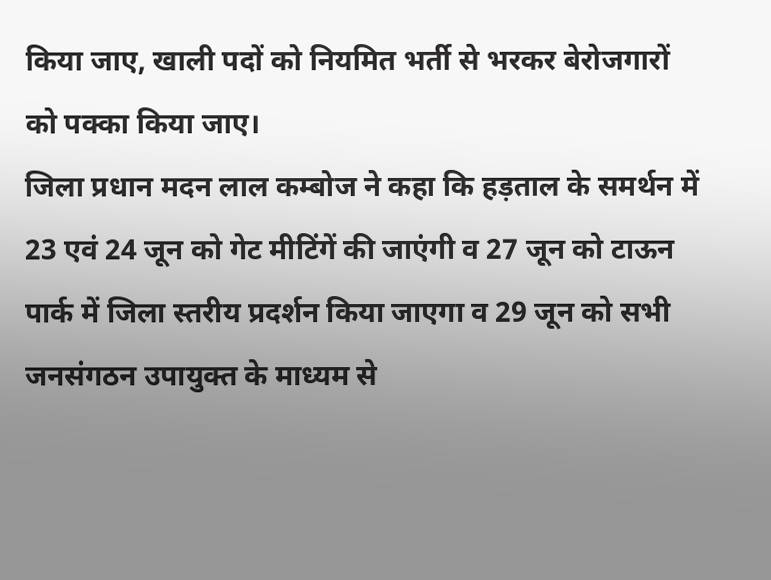किया जाए, खाली पदों को नियमित भर्ती से भरकर बेरोजगारों को पक्का किया जाए।
जिला प्रधान मदन लाल कम्बोज ने कहा कि हड़ताल के समर्थन में 23 एवं 24 जून को गेट मीटिंगें की जाएंगी व 27 जून को टाऊन पार्क में जिला स्तरीय प्रदर्शन किया जाएगा व 29 जून को सभी जनसंगठन उपायुक्त के माध्यम से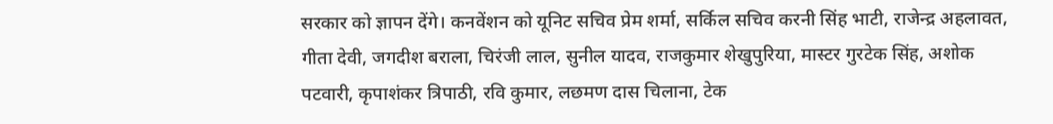सरकार को ज्ञापन देंगे। कनवेंशन को यूनिट सचिव प्रेम शर्मा, सर्किल सचिव करनी सिंह भाटी, राजेन्द्र अहलावत, गीता देवी, जगदीश बराला, चिरंजी लाल, सुनील यादव, राजकुमार शेखुपुरिया, मास्टर गुरटेक सिंह, अशोक पटवारी, कृपाशंकर त्रिपाठी, रवि कुमार, लछमण दास चिलाना, टेक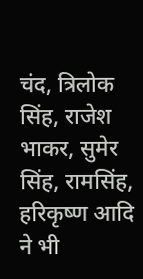चंद, त्रिलोक सिंह, राजेश भाकर, सुमेर सिंह, रामसिंह, हरिकृष्ण आदि ने भी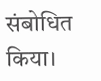संबोधित किया।